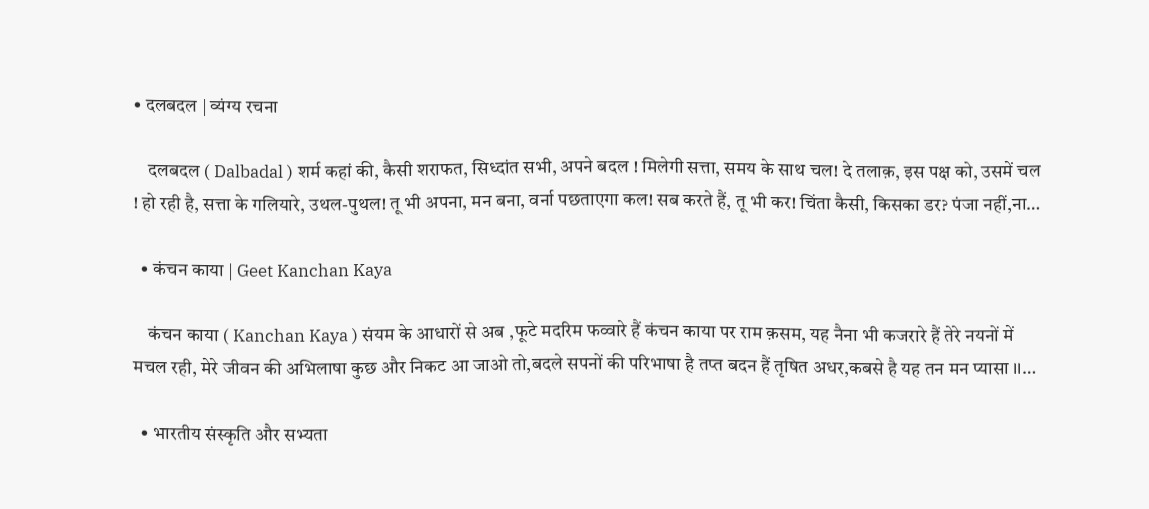• दलबदल | व्यंग्य रचना

    दलबदल ( Dalbadal ) शर्म कहां की, कैसी शराफत, सिध्दांत सभी, अपने बदल ! मिलेगी सत्ता, समय के साथ चल! दे तलाक़, इस पक्ष को, उसमें चल ! हो रही है, सत्ता के गलियारे, उथल-पुथल! तू भी अपना, मन बना, वर्ना पछताएगा कल! सब करते हैं, तू भी कर! चिंता कैसी, किसका डर? पंजा नहीं,ना…

  • कंचन काया | Geet Kanchan Kaya

    कंचन काया ( Kanchan Kaya ) संयम के आधारों से अब ,फूटे मदरिम फव्वारे हैं कंचन काया पर राम क़सम, यह नैना भी कजरारे हैं तेरे नयनों में मचल रही, मेरे जीवन की अभिलाषा कुछ और निकट आ जाओ तो,बदले सपनों की परिभाषा है तप्त बदन हैं तृषित अधर,कबसे है यह तन मन प्यासा ।।…

  • भारतीय संस्कृति और सभ्यता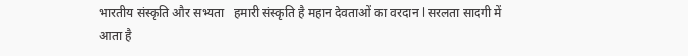भारतीय संस्कृति और सभ्यता   हमारी संस्कृति है महान देवताओं का वरदान l सरलता सादगी में आता है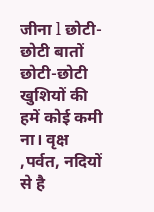जीना l छोटी-छोटी बातों छोटी-छोटी खुशियों की हमें कोई कमी ना। वृक्ष ,पर्वत, नदियों से है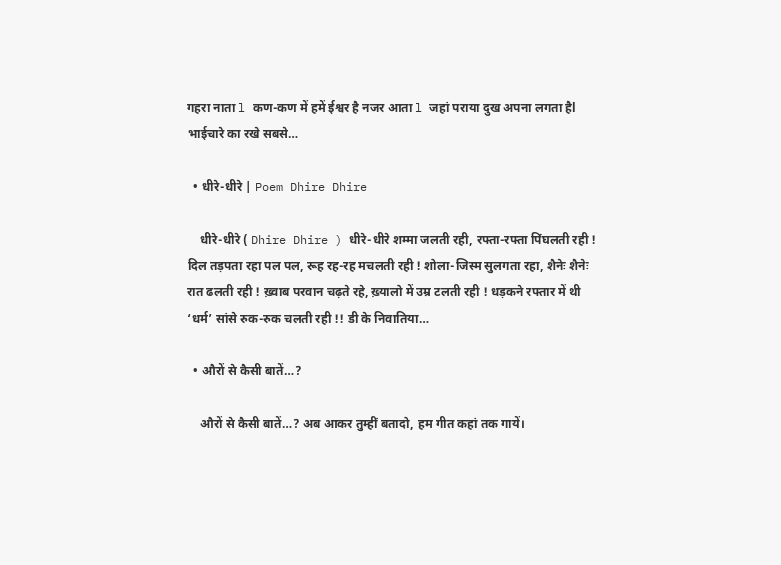गहरा नाता l कण-कण में हमें ईश्वर है नजर आता l जहां पराया दुख अपना लगता हैl भाईचारे का रखे सबसे…

  • धीरे-धीरे | Poem Dhire Dhire

    धीरे-धीरे ( Dhire Dhire ) धीरे-धीरे शम्मा जलती रही, रफ्ता-रफ्ता पिंघलती रही ! दिल तड़पता रहा पल पल, रूह रह-रह मचलती रही ! शोला-जिस्म सुलगता रहा, शैनेः शैनेः रात ढलती रही ! ख़्वाब परवान चढ़ते रहे, ख़्यालो में उम्र टलती रही ! धड़कने रफ्तार में थी ‘धर्म’ सांसे रुक-रुक चलती रही !! डी के निवातिया…

  • औरों से कैसी बातें…?

    औरों से कैसी बातें…? अब आकर तुम्हीं बतादो, हम गीत कहां तक गायें।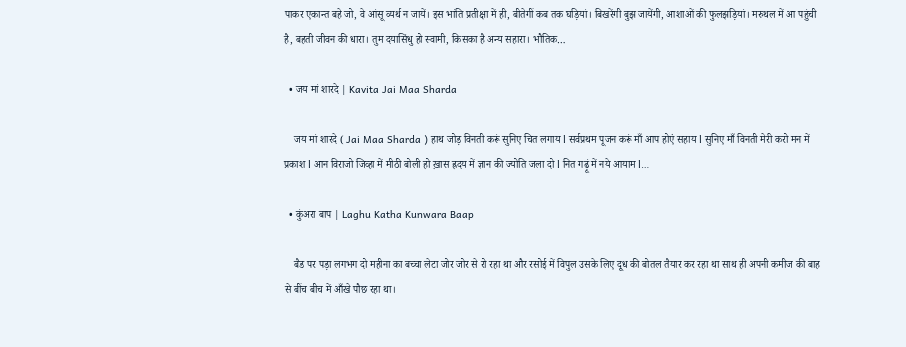पाकर एकान्त बहे जो, वे आंसू व्यर्थ न जायें। इस भांति प्रतीक्षा में ही, बीतेगीं कब तक घड़ियां। बिखरेंगी बुझ जायेंगी, आशाओं की फुलझड़ियां। मरुथल में आ पहुंची है, बहती जीवन की धारा। तुम दयासिंधु हो स्वामी, किसका है अन्य सहारा। भौतिक…

  • जय मां शारदे | Kavita Jai Maa Sharda

    जय मां शारदे ( Jai Maa Sharda ) हाथ जोड़ विनती करूं सुनिए चित लगाय l सर्वप्रथम पूजन करूं माँ आप होएं सहाय l सुनिए माँ विनती मेरी करो मन में प्रकाश l आन विराजो जिव्हा में मीठी बोली हो ख़ास ह्रदय में ज्ञान की ज्योति जला दो l नित गढ़ूं में नये आयाम l…

  • कुंअरा बाप | Laghu Katha Kunwara Baap

    बैड पर पड़ा लगभग दो महीना का बच्चा लेटा जोर जोर से रो रहा था और रसोई में विपुल उसके लिए दूध की बोतल तैयार कर रहा था साथ ही अपनी कमीज की बाह से बींच बीच में आँखे पौछ रहा था।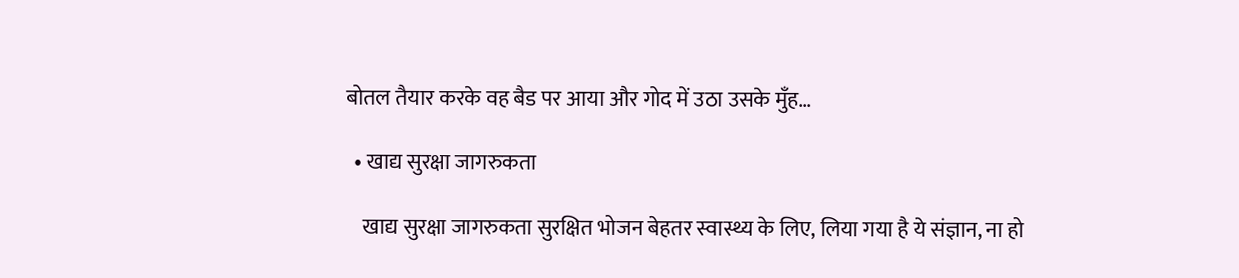बोतल तैयार करके वह बैड पर आया और गोद में उठा उसके मुँह…

  • खाद्य सुरक्षा जागरुकता

    खाद्य सुरक्षा जागरुकता सुरक्षित भोजन बेहतर स्वास्थ्य के लिए, लिया गया है ये संज्ञान, ना हो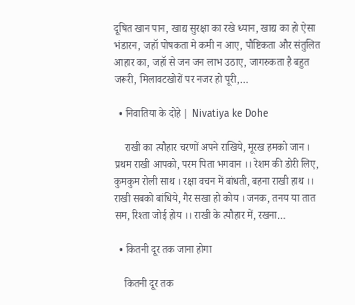दूषित खान पान, खाद्य सुरक्षा का रखे ध्यान, खाद्य का हो ऐसा भंडारन, जहॉ पोषकता मे कमी न आए, पौष्टिकता और संतुलित आहार का, जहॉ से जन जन लाभ उठाए, जागरुकता है बहुत जरूरी, मिलावटखोरों पर नजर हो पूरी,…

  • निवातिया के दोहे | Nivatiya ke Dohe

    राखी का त्यौहार चरणों अपने राखिये, मूरख हमको जान । प्रथम राखी आपको, परम पिता भगवान ।। रेशम की डोरी लिए, कुमकुम रोली साथ । रक्षा वचन में बांधती, बहना राखी हाथ ।। राखी सबको बांधिये, गैर सखा हो कोय । जनक, तनय या तात सम, रिश्ता जोई होय ।। राखी के त्यौहार में, रखना…

  • कितनी दूर तक जाना होगा

    कितनी दूर तक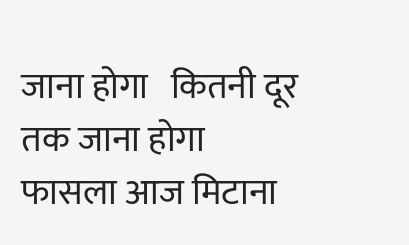जाना होगा   कितनी दूर तक जाना होगा फासला आज मिटाना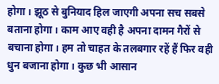होगा। झूठ से बुनियाद हिल जाएगी अपना सच सबसे बताना होगा। काम आए वही है अपना दामन गैरों से बचाना होगा। हम तो चाहत के तलबगार रहें हैं फिर वही धुन बजाना होगा। कुछ भी आसान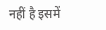नहीं है इसमें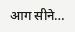आग सीने…